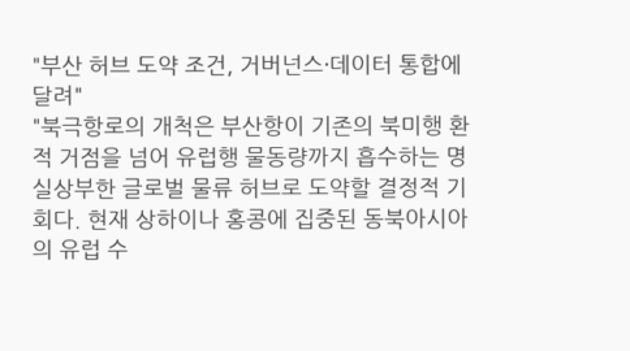"부산 허브 도약 조건, 거버넌스·데이터 통합에 달려"
"북극항로의 개척은 부산항이 기존의 북미행 환적 거점을 넘어 유럽행 물동량까지 흡수하는 명실상부한 글로벌 물류 허브로 도약할 결정적 기회다. 현재 상하이나 홍콩에 집중된 동북아시아의 유럽 수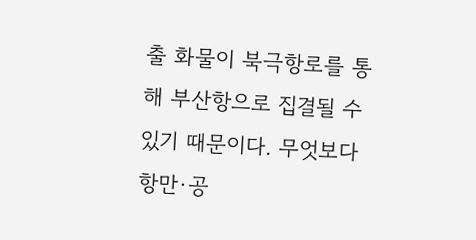출 화물이 북극항로를 통해 부산항으로 집결될 수 있기 때문이다. 무엇보다 항만·공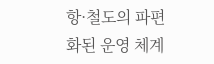항·철도의 파편화된 운영 체계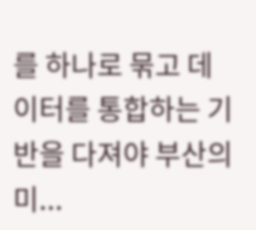를 하나로 묶고 데이터를 통합하는 기반을 다져야 부산의 미...